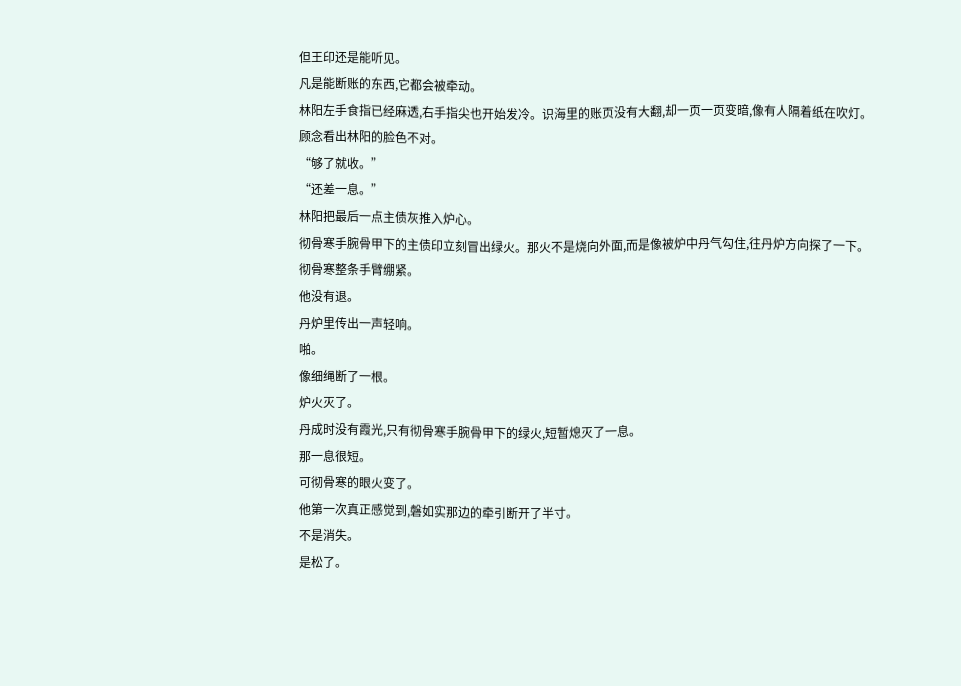但王印还是能听见。
凡是能断账的东西,它都会被牵动。
林阳左手食指已经麻透,右手指尖也开始发冷。识海里的账页没有大翻,却一页一页变暗,像有人隔着纸在吹灯。
顾念看出林阳的脸色不对。
“够了就收。”
“还差一息。”
林阳把最后一点主债灰推入炉心。
彻骨寒手腕骨甲下的主债印立刻冒出绿火。那火不是烧向外面,而是像被炉中丹气勾住,往丹炉方向探了一下。
彻骨寒整条手臂绷紧。
他没有退。
丹炉里传出一声轻响。
啪。
像细绳断了一根。
炉火灭了。
丹成时没有霞光,只有彻骨寒手腕骨甲下的绿火,短暂熄灭了一息。
那一息很短。
可彻骨寒的眼火变了。
他第一次真正感觉到,磐如实那边的牵引断开了半寸。
不是消失。
是松了。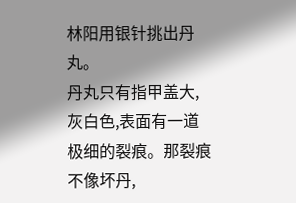林阳用银针挑出丹丸。
丹丸只有指甲盖大,灰白色,表面有一道极细的裂痕。那裂痕不像坏丹,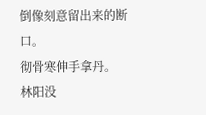倒像刻意留出来的断口。
彻骨寒伸手拿丹。
林阳没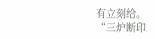有立刻给。
“三炉断印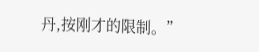丹,按刚才的限制。”